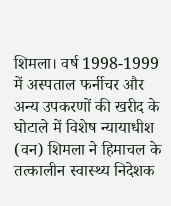शिमला। वर्ष 1998-1999 में अस्पताल फर्नीचर और अन्य उपकरणों की खरीद के घोटाले में विशेष न्यायाधीश (वन) शिमला ने हिमाचल के तत्कालीन स्वास्थ्य निदेशक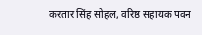करतार सिंह सोहल, वरिष्ठ सहायक पवन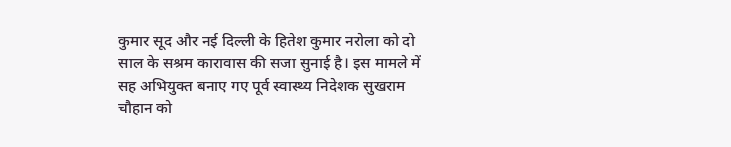कुमार सूद और नई दिल्ली के हितेश कुमार नरोला को दो साल के सश्रम कारावास की सजा सुनाई है। इस मामले में सह अभियुक्त बनाए गए पूर्व स्वास्थ्य निदेशक सुखराम चौहान को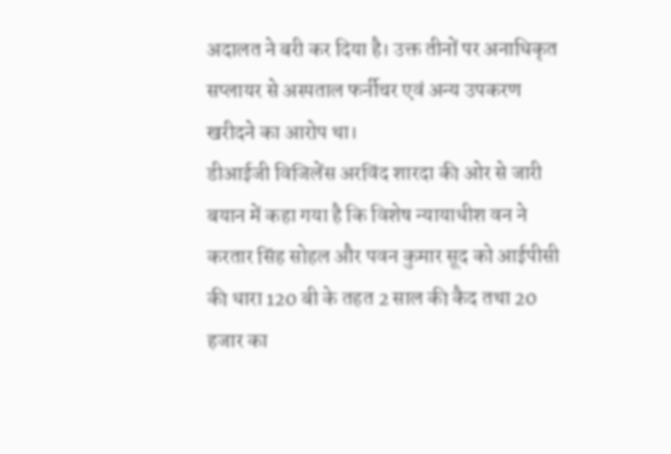अदालत ने बरी कर दिया है। उक्त तीनों पर अनाधिकृत सप्लायर से अस्पताल फर्नीचर एवं अन्य उपकरण खरीदने का आरोप था।
डीआईजी विजिलेंस अरविंद शारदा की ओर से जारी बयान में कहा गया है कि विशेष न्यायाधीश वन ने करतार सिंह सोहल और पवन कुमार सूद को आईपीसी की धारा 120 बी के तहत 2 साल की कैद तथा 20 हजार का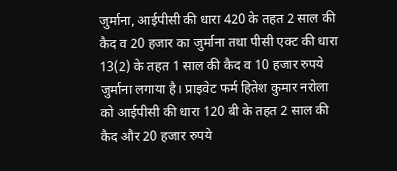जुर्माना, आईपीसी की धारा 420 के तहत 2 साल की कैद व 20 हजार का जुर्माना तथा पीसी एक्ट की धारा 13(2) के तहत 1 साल की कैद व 10 हजार रुपये जुर्माना लगाया है। प्राइवेट फर्म हितेश कुमार नरोला को आईपीसी की धारा 120 बी के तहत 2 साल की कैद और 20 हजार रुपये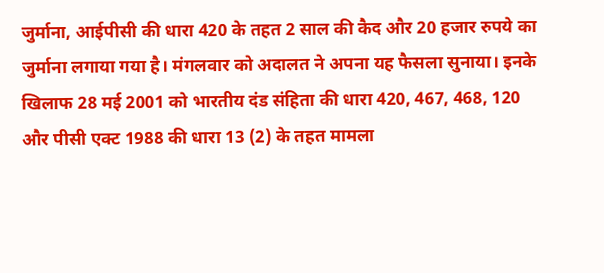जुर्माना, आईपीसी की धारा 420 के तहत 2 साल की कैद और 20 हजार रुपये का जुर्माना लगाया गया है। मंगलवार को अदालत ने अपना यह फैसला सुनाया। इनके खिलाफ 28 मई 2001 को भारतीय दंड संहिता की धारा 420, 467, 468, 120 और पीसी एक्ट 1988 की धारा 13 (2) के तहत मामला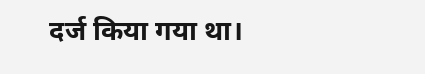दर्ज किया गया था।